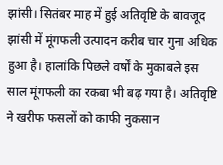झांसी। सितंबर माह में हुई अतिवृष्टि के बावजूद झांसी में मूंगफली उत्पादन करीब चार गुना अधिक हुआ है। हालांकि पिछले वर्षों के मुकाबले इस साल मूंगफली का रकबा भी बढ़ गया है। अतिवृष्टि ने खरीफ फसलों को काफी नुकसान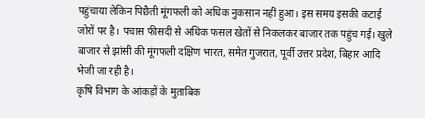पहुंचाया लेकिन पिछैती मूंगफली को अधिक नुकसान नहीं हुआ। इस समय इसकी कटाई जोरों पर है। पचास फीसदी से अधिक फसल खेतों से निकलकर बाजार तक पहुंच गई। खुले बाजार से झांसी की मूंगफली दक्षिण भारत, समेत गुजरात, पूर्वी उत्तर प्रदेश, बिहार आदि भेजी जा रही है।
कृषि विभाग के आंकड़ों के मुताबिक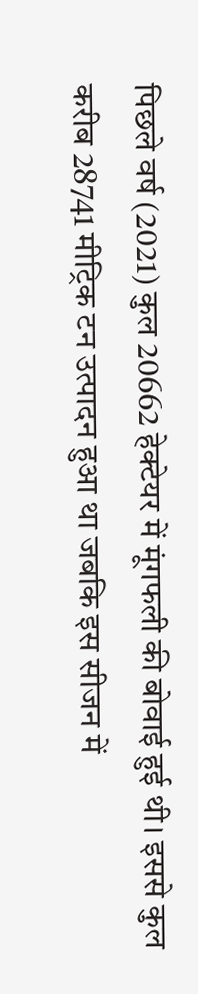पिछले वर्ष (2021) कुल 20662 हेक्टेयर में मूंगफली की बोवाई हुई थी। इससे कुल करीब 28741 मीट्रिक टन उत्पादन हुआ था जबकि इस सीजन में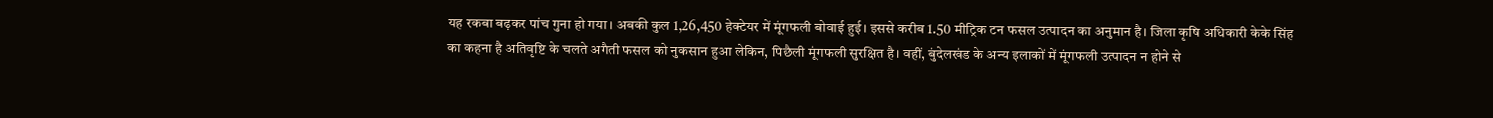यह रकबा बढ़कर पांच गुना हो गया। अबकी कुल 1,26,450 हेक्टेयर में मूंगफली बोवाई हुई। इससे करीब 1.50 मीट्रिक टन फसल उत्पादन का अनुमान है। जिला कृषि अधिकारी केके सिंह का कहना है अतिवृष्टि के चलते अगैती फसल को नुकसान हुआ लेकिन, पिछैली मूंगफली सुरक्षित है। वहीं, बुंदेलखंड के अन्य इलाकों में मूंगफली उत्पादन न होने से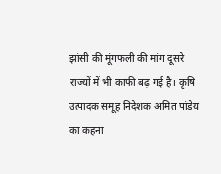झांसी की मूंगफली की मांग दूसरे राज्यों में भी काफी बढ़ गई है। कृषि उत्पादक समूह निदेशक अमित पांडेय का कहना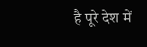है पूरे देश में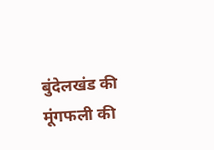बुंदेलखंड की मूंगफली की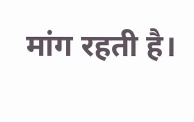मांग रहती है।